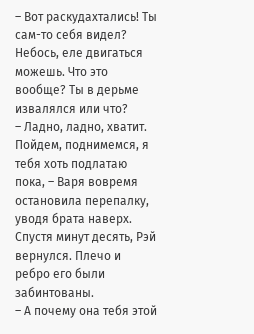– Вот раскудахтались! Ты сам-то себя видел? Небось, еле двигаться можешь. Что это вообще? Ты в дерьме извалялся или что?
– Ладно, ладно, хватит. Пойдем, поднимемся, я тебя хоть подлатаю пока, – Варя вовремя остановила перепалку, уводя брата наверх.
Спустя минут десять, Рэй вернулся. Плечо и ребро его были забинтованы.
– А почему она тебя этой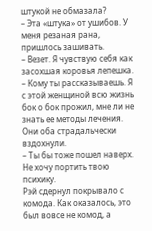штукой не обмазала?
– Эта «штука» от ушибов. У меня резаная рана, пришлось зашивать.
– Везет. Я чувствую себя как засохшая коровья лепешка.
– Кому ты рассказываешь. Я с этой женщиной всю жизнь бок о бок прожил, мне ли не знать ее методы лечения.
Они оба страдальчески вздохнули.
– Ты бы тоже пошел наверх. Не хочу портить твою психику.
Рэй сдернул покрывало с комода. Как оказалось, это был вовсе не комод, а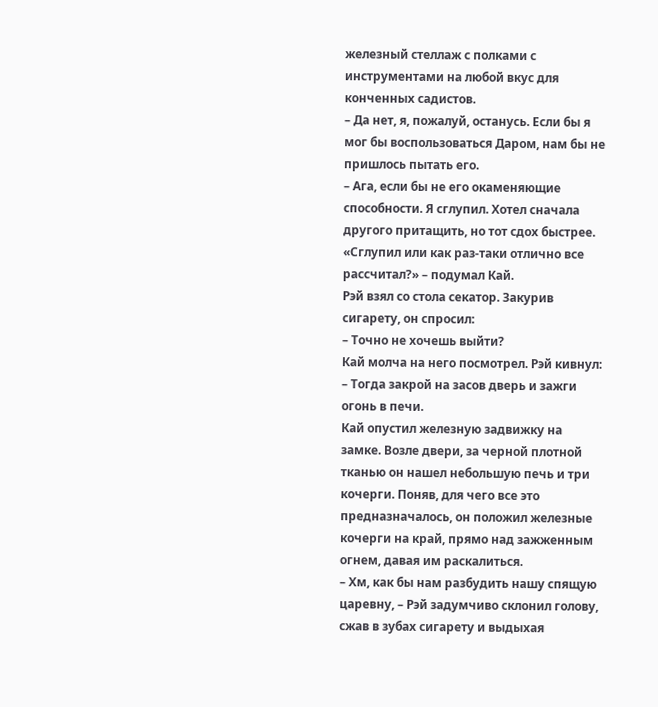железный стеллаж с полками с инструментами на любой вкус для конченных садистов.
– Да нет, я, пожалуй, останусь. Если бы я мог бы воспользоваться Даром, нам бы не пришлось пытать его.
– Ага, если бы не его окаменяющие способности. Я сглупил. Хотел сначала другого притащить, но тот сдох быстрее.
«Сглупил или как раз-таки отлично все рассчитал?» – подумал Кай.
Рэй взял со стола секатор. Закурив сигарету, он спросил:
– Точно не хочешь выйти?
Кай молча на него посмотрел. Рэй кивнул:
– Тогда закрой на засов дверь и зажги огонь в печи.
Кай опустил железную задвижку на замке. Возле двери, за черной плотной тканью он нашел небольшую печь и три кочерги. Поняв, для чего все это предназначалось, он положил железные кочерги на край, прямо над зажженным огнем, давая им раскалиться.
– Хм, как бы нам разбудить нашу спящую царевну, – Рэй задумчиво склонил голову, сжав в зубах сигарету и выдыхая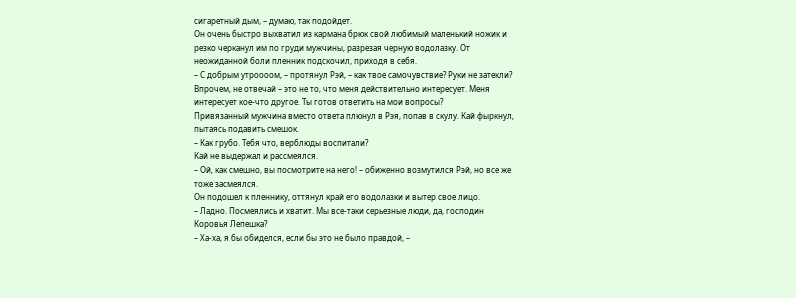сигаретный дым, – думаю, так подойдет.
Он очень быстро выхватил из кармана брюк свой любимый маленький ножик и резко черканул им по груди мужчины, разрезая черную водолазку. От неожиданной боли пленник подскочил, приходя в себя.
– С добрым утроооом, – протянул Рэй, – как твое самочувствие? Руки не затекли? Впрочем, не отвечай – это не то, что меня действительно интересует. Меня интересует кое-что другое. Ты готов ответить на мои вопросы?
Привязанный мужчина вместо ответа плюнул в Рэя, попав в скулу. Кай фыркнул, пытаясь подавить смешок.
– Как грубо. Тебя что, верблюды воспитали?
Кай не выдержал и рассмеялся.
– Ой, как смешно, вы посмотрите на него! – обиженно возмутился Рэй, но все же тоже засмеялся.
Он подошел к пленнику, оттянул край его водолазки и вытер свое лицо.
– Ладно. Посмеялись и хватит. Мы все-таки серьезные люди, да, господин Коровья Лепешка?
– Ха-ха, я бы обиделся, если бы это не было правдой, –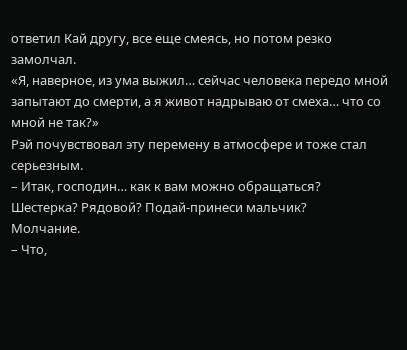ответил Кай другу, все еще смеясь, но потом резко замолчал.
«Я, наверное, из ума выжил… сейчас человека передо мной запытают до смерти, а я живот надрываю от смеха… что со мной не так?»
Рэй почувствовал эту перемену в атмосфере и тоже стал серьезным.
– Итак, господин… как к вам можно обращаться? Шестерка? Рядовой? Подай-принеси мальчик?
Молчание.
– Что,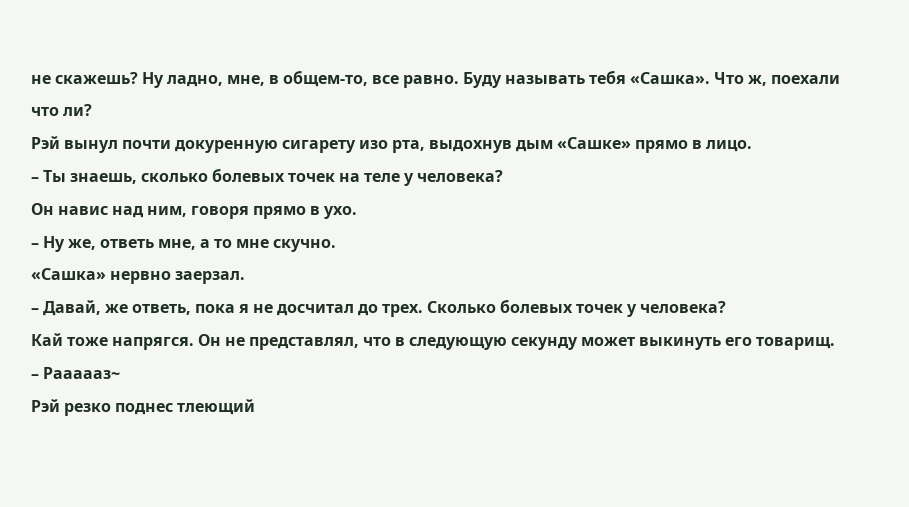не скажешь? Ну ладно, мне, в общем-то, все равно. Буду называть тебя «Сашка». Что ж, поехали что ли?
Рэй вынул почти докуренную сигарету изо рта, выдохнув дым «Сашке» прямо в лицо.
– Ты знаешь, сколько болевых точек на теле у человека?
Он навис над ним, говоря прямо в ухо.
– Ну же, ответь мне, а то мне скучно.
«Сашка» нервно заерзал.
– Давай, же ответь, пока я не досчитал до трех. Сколько болевых точек у человека?
Кай тоже напрягся. Он не представлял, что в следующую секунду может выкинуть его товарищ.
– Раааааз~
Рэй резко поднес тлеющий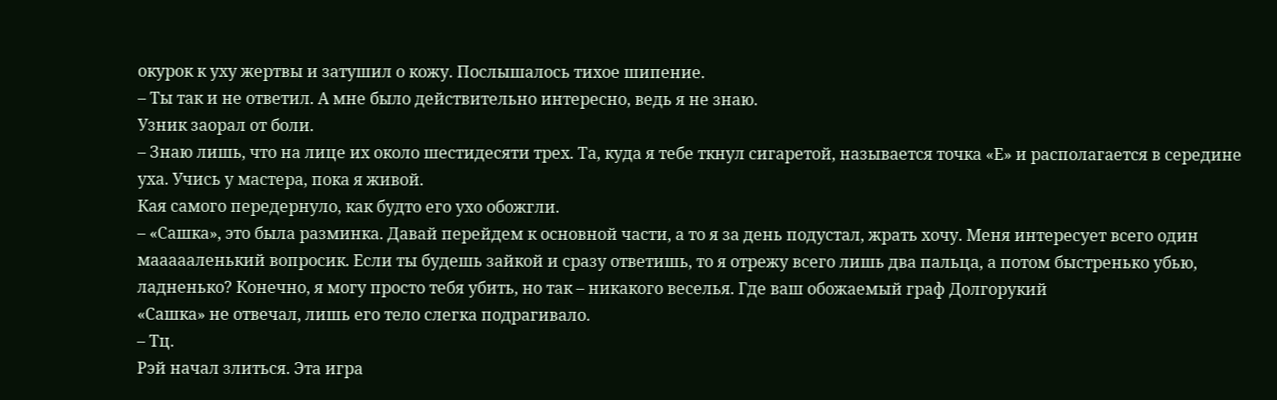окурок к уху жертвы и затушил о кожу. Послышалось тихое шипение.
– Ты так и не ответил. А мне было действительно интересно, ведь я не знаю.
Узник заорал от боли.
– Знаю лишь, что на лице их около шестидесяти трех. Та, куда я тебе ткнул сигаретой, называется точка «Е» и располагается в середине уха. Учись у мастера, пока я живой.
Кая самого передернуло, как будто его ухо обожгли.
– «Сашка», это была разминка. Давай перейдем к основной части, а то я за день подустал, жрать хочу. Меня интересует всего один маааааленький вопросик. Если ты будешь зайкой и сразу ответишь, то я отрежу всего лишь два пальца, а потом быстренько убью, ладненько? Конечно, я могу просто тебя убить, но так – никакого веселья. Где ваш обожаемый граф Долгорукий
«Сашка» не отвечал, лишь его тело слегка подрагивало.
– Тц.
Рэй начал злиться. Эта игра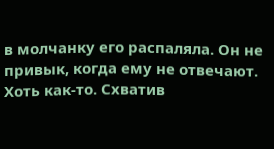в молчанку его распаляла. Он не привык, когда ему не отвечают. Хоть как-то. Схватив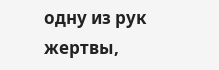одну из рук жертвы,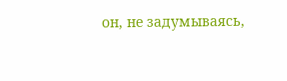он, не задумываясь,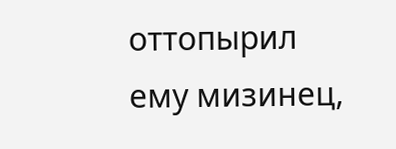оттопырил ему мизинец,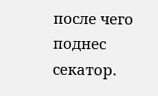после чего поднес секатор.